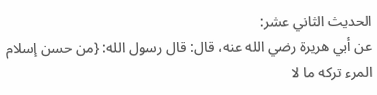الحديث الثاني عشر:
عن أبي هريرة رضي الله عنه، قال: قال رسول الله: {من حسن إسلام المرء تركه ما لا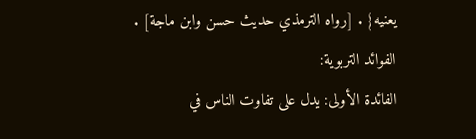يعنيه} . [رواه الترمذي حديث حسن وابن ماجة] .
الفوائد التربوية:
الفائدة الأولى: يدل على تفاوت الناس في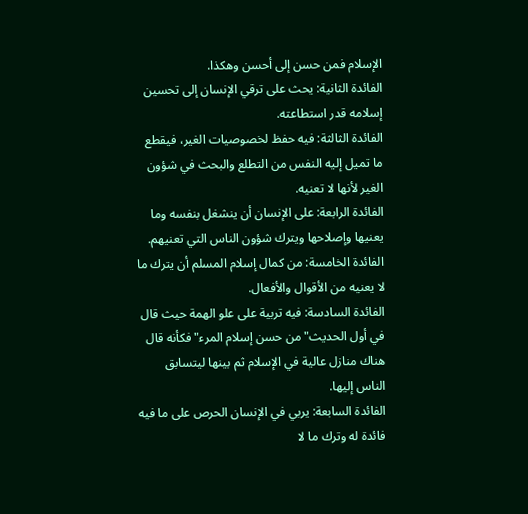الإسلام فمن حسن إلى أحسن وهكذا.
الفائدة الثانية: يحث على ترقي الإنسان إلى تحسين إسلامه قدر استطاعته.
الفائدة الثالثة: فيه حفظ لخصوصيات الغير، فيقطع ما تميل إليه النفس من التطلع والبحث في شؤون الغير لأنها لا تعنيه.
الفائدة الرابعة: على الإنسان أن ينشغل بنفسه وما يعنيها وإصلاحها ويترك شؤون الناس التي تعنيهم.
الفائدة الخامسة: من كمال إسلام المسلم أن يترك ما لا يعنيه من الأقوال والأفعال.
الفائدة السادسة: فيه تربية على علو الهمة حيث قال في أول الحديث"من حسن إسلام المرء"فكأنه قال هناك منازل عالية في الإسلام ثم بينها ليتسابق الناس إليها.
الفائدة السابعة: يربي في الإنسان الحرص على ما فيه فائدة له وترك ما لا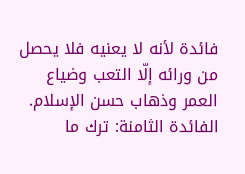فائدة لأنه لا يعنيه فلا يحصل من ورائه إلّا التعب وضياع العمر وذهاب حسن الإسلام.
الفائدة الثامنة: ترك ما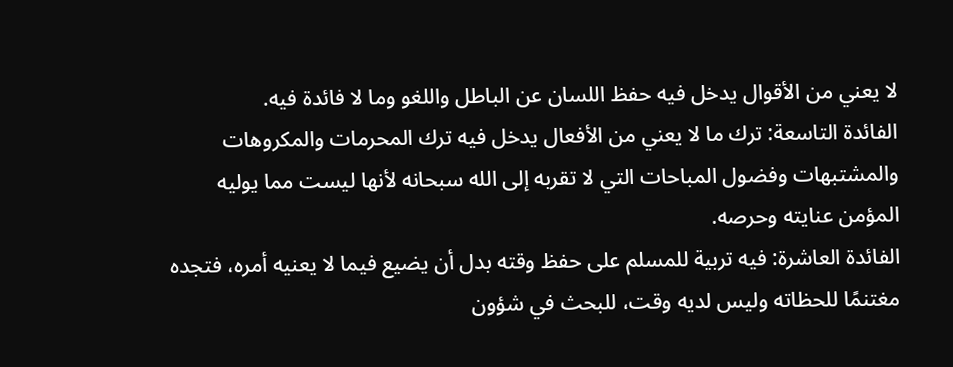لا يعني من الأقوال يدخل فيه حفظ اللسان عن الباطل واللغو وما لا فائدة فيه.
الفائدة التاسعة: ترك ما لا يعني من الأفعال يدخل فيه ترك المحرمات والمكروهات والمشتبهات وفضول المباحات التي لا تقربه إلى الله سبحانه لأنها ليست مما يوليه المؤمن عنايته وحرصه.
الفائدة العاشرة: فيه تربية للمسلم على حفظ وقته بدل أن يضيع فيما لا يعنيه أمره، فتجده مغتنمًا للحظاته وليس لديه وقت، للبحث في شؤون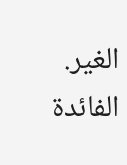الغير.
الفائدة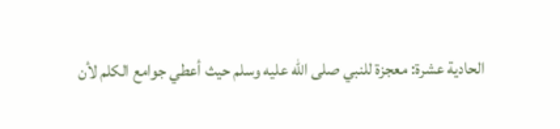الحادية عشرة: معجزة للنبي صلى الله عليه وسلم حيث أعطي جوامع الكلم لأن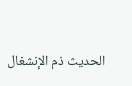الحديث ذم الإنشغال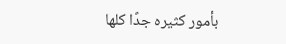بأمور كثيره جدًا كلها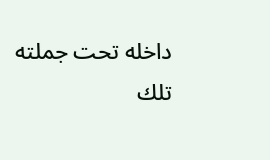داخله تحت جملته تلك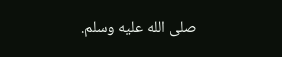صلى الله عليه وسلم.